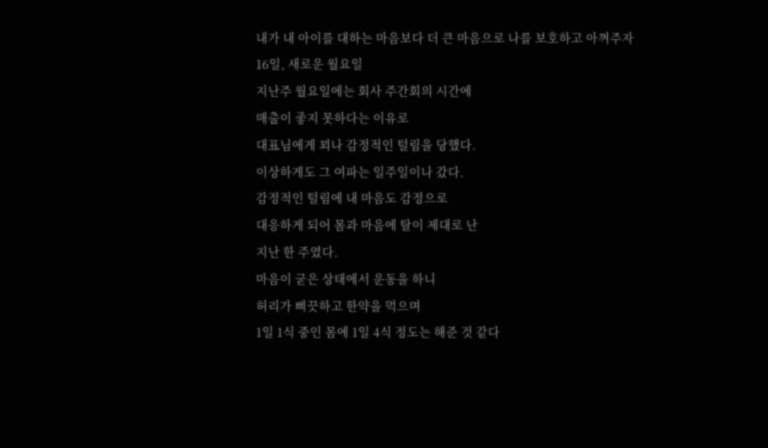내가 내 아이를 대하는 마음보다 더 큰 마음으로 나를 보호하고 아껴주자
16일, 새로운 월요일
지난주 월요일에는 회사 주간회의 시간에
매출이 좋지 못하다는 이유로
대표님에게 꾀나 감정적인 털림을 당했다.
이상하게도 그 여파는 일주일이나 갔다.
감정적인 털림에 내 마음도 감정으로
대응하게 되어 몸과 마음에 탈이 제대로 난
지난 한 주였다.
마음이 굳은 상태에서 운동을 하니
허리가 삐끗하고 한약을 먹으며
1일 1식 중인 몸에 1일 4식 정도는 해준 것 같다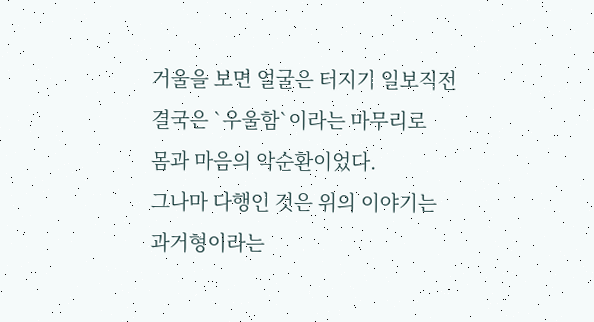거울을 보면 얼굴은 터지기 일보직전
결국은 `우울함`이라는 마무리로
몸과 마음의 악순환이었다.
그나마 다행인 것은 위의 이야기는
과거형이라는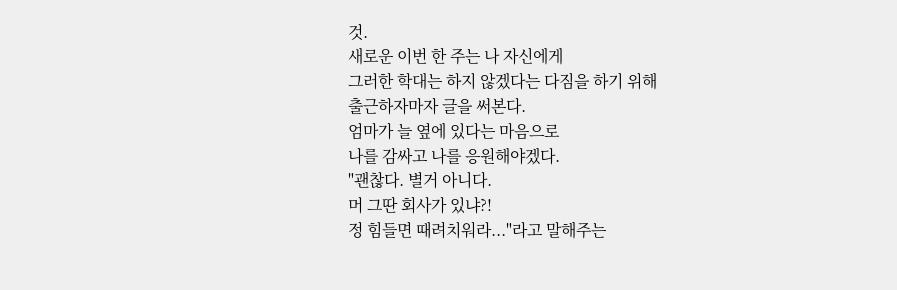것.
새로운 이번 한 주는 나 자신에게
그러한 학대는 하지 않겠다는 다짐을 하기 위해
출근하자마자 글을 써본다.
엄마가 늘 옆에 있다는 마음으로
나를 감싸고 나를 응원해야겠다.
"괜찮다. 별거 아니다.
머 그딴 회사가 있냐?!
정 힘들면 때려치워라..."라고 말해주는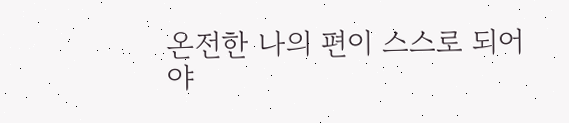온전한 나의 편이 스스로 되어야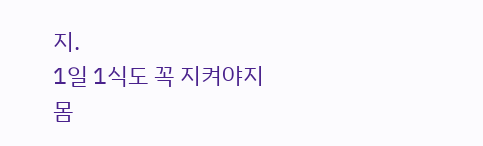지.
1일 1식도 꼭 지켜야지
몸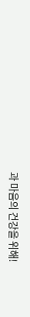과 마음의 건강을 위해!